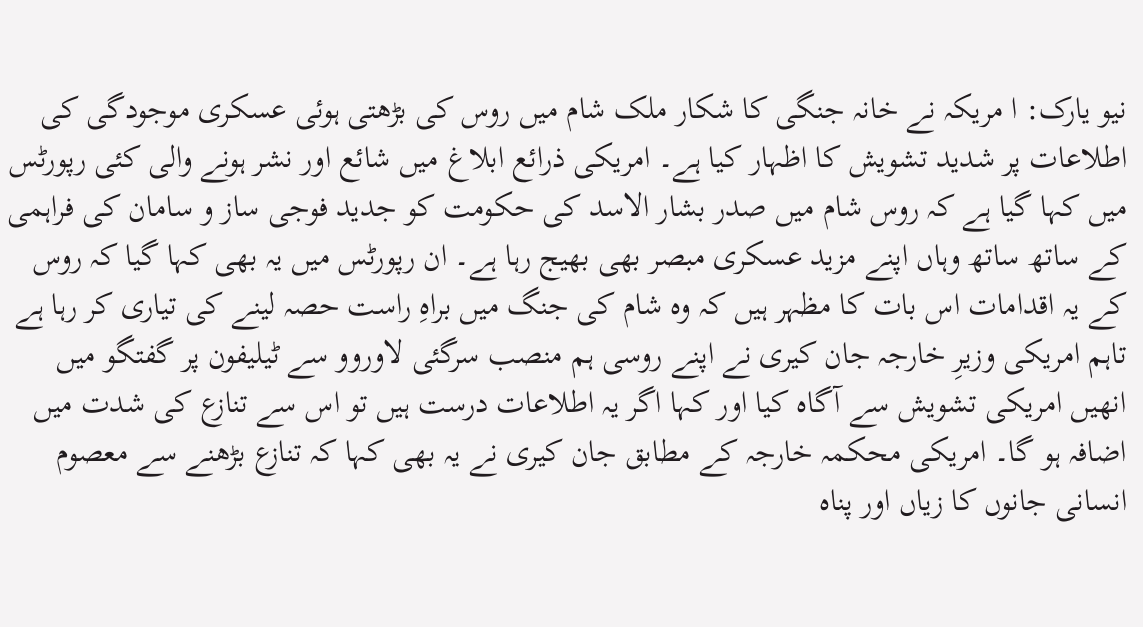نیو یارک: ا مریکہ نے خانہ جنگی کا شکار ملک شام میں روس کی بڑھتی ہوئی عسکری موجودگی کی اطلاعات پر شدید تشویش کا اظہار کیا ہے۔ امریکی ذرائع ابلاغ میں شائع اور نشر ہونے والی کئی رپورٹس میں کہا گیا ہے کہ روس شام میں صدر بشار الاسد کی حکومت کو جدید فوجی ساز و سامان کی فراہمی کے ساتھ ساتھ وہاں اپنے مزید عسکری مبصر بھی بھیج رہا ہے۔ ان رپورٹس میں یہ بھی کہا گیا کہ روس کے یہ اقدامات اس بات کا مظہر ہیں کہ وہ شام کی جنگ میں براہِ راست حصہ لینے کی تیاری کر رہا ہے تاہم امریکی وزیرِ خارجہ جان کیری نے اپنے روسی ہم منصب سرگئی لاوروو سے ٹیلیفون پر گفتگو میں انھیں امریکی تشویش سے آگاہ کیا اور کہا اگر یہ اطلاعات درست ہیں تو اس سے تنازع کی شدت میں اضافہ ہو گا۔ امریکی محکمہ خارجہ کے مطابق جان کیری نے یہ بھی کہا کہ تنازع بڑھنے سے معصوم انسانی جانوں کا زیاں اور پناہ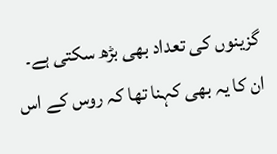گزینوں کی تعداد بھی بڑھ سکتی ہے۔ ان کا یہ بھی کہنا تھا کہ روس کے اس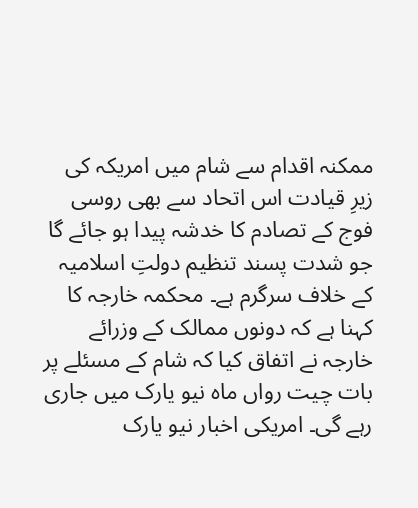ممکنہ اقدام سے شام میں امریکہ کی زیرِ قیادت اس اتحاد سے بھی روسی فوج کے تصادم کا خدشہ پیدا ہو جائے گا جو شدت پسند تنظیم دولتِ اسلامیہ کے خلاف سرگرم ہے۔ محکمہ خارجہ کا کہنا ہے کہ دونوں ممالک کے وزرائے خارجہ نے اتفاق کیا کہ شام کے مسئلے پر بات چیت رواں ماہ نیو یارک میں جاری رہے گی۔ امریکی اخبار نیو یارک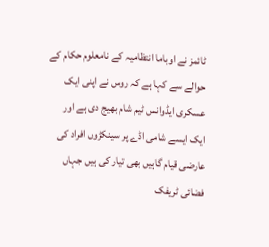ٹائمز نے اوباما انتظامیہ کے نامعلوم حکام کے حوالے سے کہا ہے کہ روس نے اپنی ایک عسکری ایڈوانس ٹیم شام بھیج دی ہے اور ایک ایسے شامی اڈے پر سینکڑوں افراد کی عارضی قیام گاہیں بھی تیار کی ہیں جہاں فضائی ٹریفک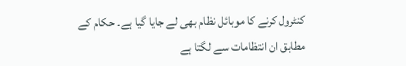کنٹرول کرنے کا موبائل نظام بھی لے جایا گیا ہے۔ حکام کے مطابق ان انتظامات سے لگتا ہے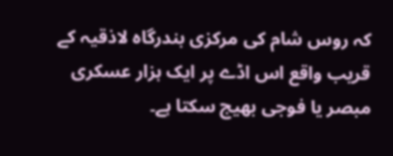کہ روس شام کی مرکزی بندرگاہ لاذقیہ کے قریب واقع اس اڈے پر ایک ہزار عسکری مبصر یا فوجی بھیج سکتا ہے۔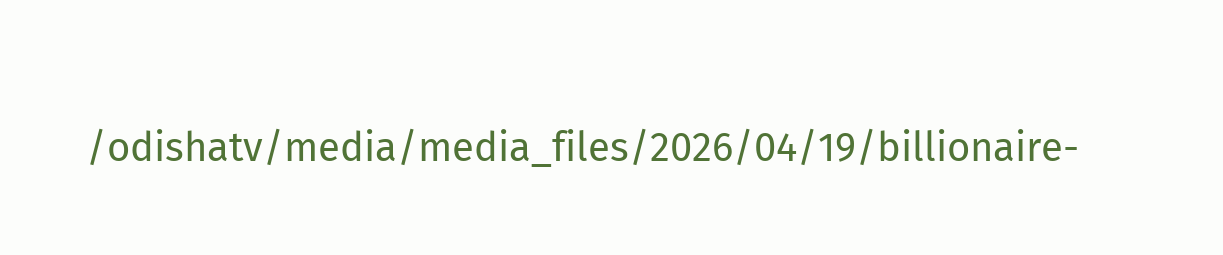/odishatv/media/media_files/2026/04/19/billionaire-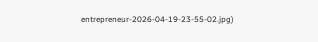entrepreneur-2026-04-19-23-55-02.jpg)